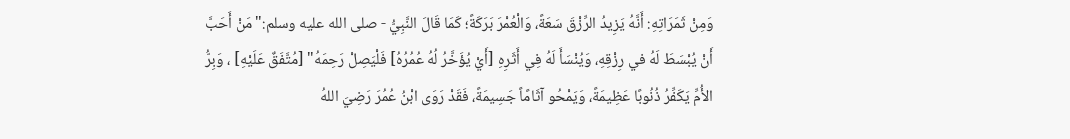وَمِنْ ثَمَرَاتِهِ: أَنَّهُ يَزِيدُ الرِّزْقَ سَعَةً، وَالْعُمْرَ بَرَكَةً؛ كَمَا قَالَ النَّبِيُّ - صلى الله عليه وسلم:"مَنْ أَحَبَّ أَنْ يُبْسَطَ لَهُ في رِزْقِهِ، وَيُنْسَأَ لَهُ فِي أَثَرِهِ [أَيْ يُؤَخَّرُ لُهُ عُمُرُهُ] فَلْيَصِلْ رَحِمَهُ" [مُتَّفَقٌ عَلَيْهِ] ، وَبِرُّ الأُمِّ يَكَفِّرُ ذُنُوبًا عَظِيمَةً، وَيَمْحُو آثَامًاً جَسِيمَةً، فَقَدْ رَوَى ابْنُ عُمُرَ رَضِيَ اللهُ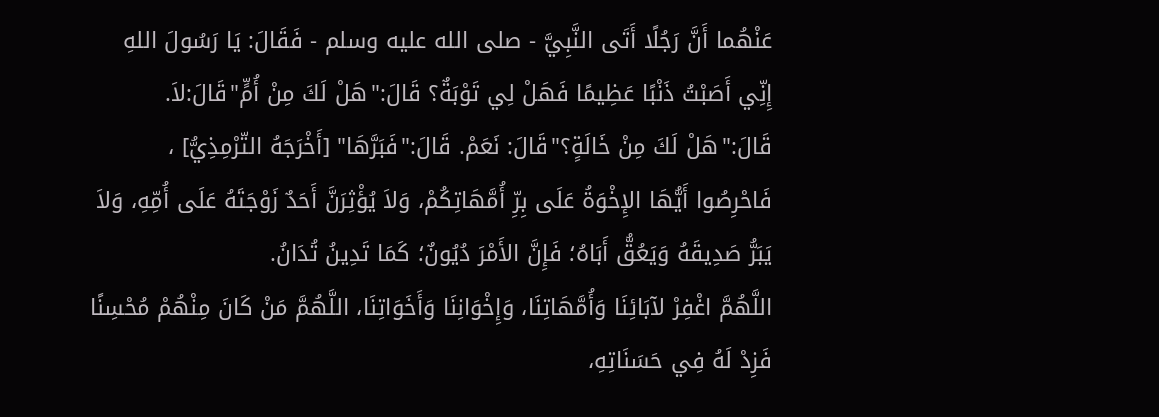عَنْهُما أَنَّ رَجُلًا أَتَى النَّبِيَّ - صلى الله عليه وسلم - فَقَالَ: يَا رَسُولَ اللهِ إِنِّي أَصَبْتُ ذَنْبًا عَظِيمًا فَهَلْ لِي تَوْبَةٌ؟ قَالَ:"هَلْ لَكَ مِنْ أُمٍّ"قَالَ:لاَ. قَالَ:"هَلْ لَكَ مِنْ خَالَةٍ؟"قَالَ: نَعَمْ. قَالَ:"فَبَرَّهَا" [أَخْرَجَهُ التّرْمِذِيُّ] ، فَاحْرِصُوا أَيُّهَا الإِخْوَةُ عَلَى بِرِّ أُمَّهَاتِكُمْ، وَلاَ يُؤْثِرَنَّ أَحَدٌ زَوْجَتَهُ عَلَى أُمِّهِ، وَلاَ يَبَرُّ صَدِيقَهُ وَيَعُقُّ أَبَاهُ؛ فَإِنَّ الأَمْرَ دُيُونٌ؛ كَمَا تَدِينُ تُدَانُ.
اللَّهُمَّ اغْفِرْ لآبَائِنَا وَأُمَّهَاتِنَا، وَإِخْوَانِنَا وَأَخَوَاتِنَا، اللَّهُمَّ مَنْ كَانَ مِنْهُمْ مُحْسِنًا فَزِدْ لَهُ فِي حَسَنَاتِهِ،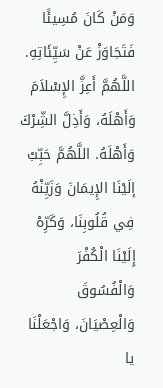وَمَنْ كَانَ مُسِيئًا فَتَجَاوَزْ عَنْ سَيِّئَاتِهِ. اللَّهُمَّ أَعِزَّ الإِسْلاَمَ وَأَهْلَهُ، وَأَذِلَّ الشِّرْكَ وَأَهْلَهُ. اللَّهُمَّ حَبِّبْ إلَيْنَا الإِيمَانَ وَزَيِّنْهُ فِي قُلُوبِنَا، وَكَرِّهْ إِلَيْنَا الْكُفْرَ وَالْفُسُوقَ وَالْعِصْيَانَ، وَاجْعَلْنَا يا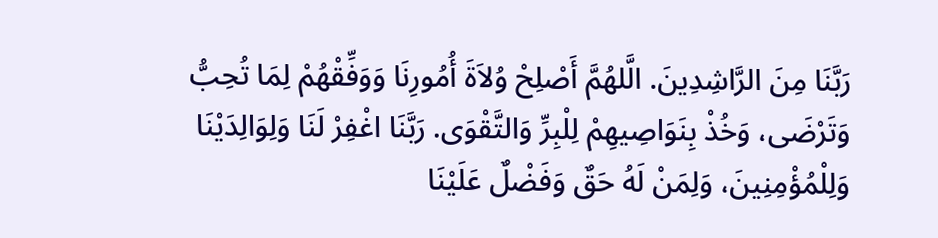رَبَّنَا مِنَ الرَّاشِدِينَ. الَّلهُمَّ أَصْلِحْ وُلاَةَ أُمُورِنَا وَوَفِّقْهُمْ لِمَا تُحِبُّ وَتَرْضَى، وَخُذْ بِنَوَاصِيهِمْ لِلْبِرِّ وَالتَّقْوَى. رَبَّنَا اغْفِرْ لَنَا وَلِوَالِدَيْنَا وَلِلْمُؤْمِنِينَ، وَلِمَنْ لَهُ حَقٌ وَفَضْلٌ عَلَيْنَا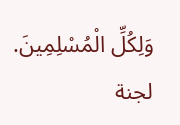وَلِكُلِّ الْمُسْلِمِينَ.
لجنة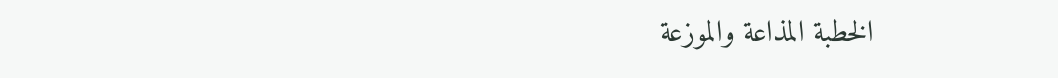الخطبة المذاعة والموزعة